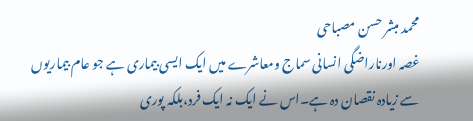محمد مبشر حسن مصباحی
غصہ اورناراضگی انسانی سماج ومعاشرے میں ایک ایسی بیماری ہے جو عام بیماریوں سے زیادہ نقصان دہ ہے۔اس نے ایک نہ ایک فرد،بلکہ پوری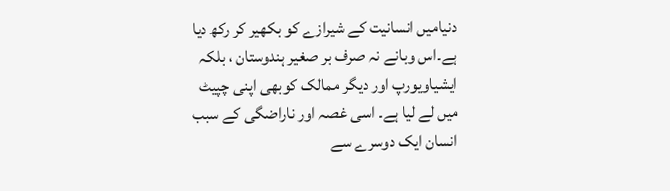دنیامیں انسانیت کے شیرازے کو بکھیر کر رکھ دیا ہے۔اس وبانے نہ صرف بر صغیر ہندوستان ، بلکہ ایشیاویورپ اور دیگر ممالک کوبھی اپنی چپیٹ میں لے لیا ہے۔ اسی غصہ اور ناراضگی کے سبب انسان ایک دوسرے سے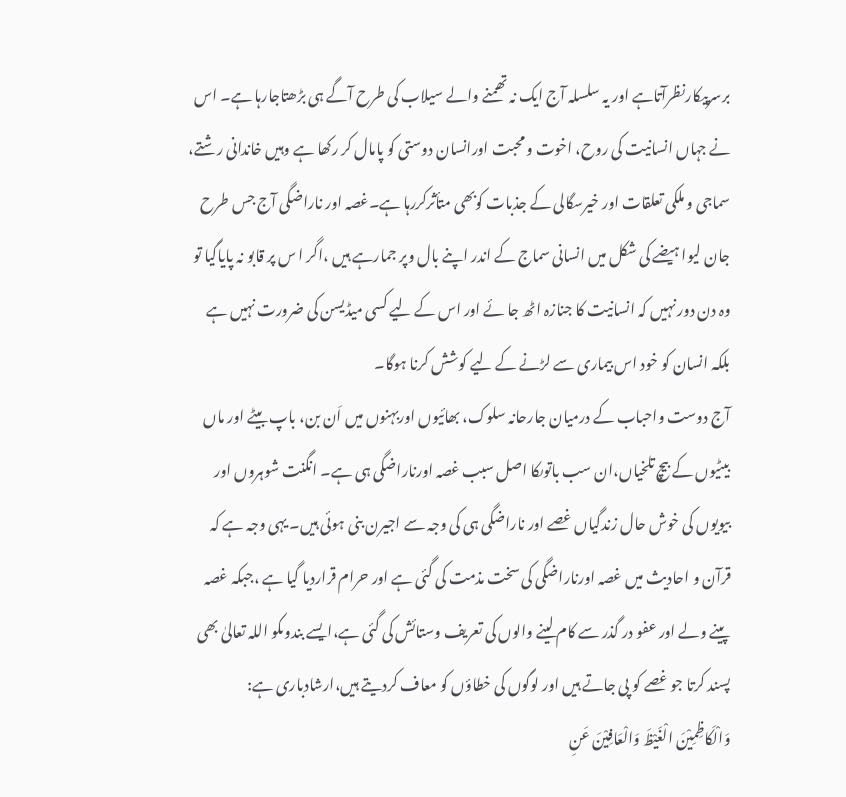برسرپیکارنظرآتاہے اور یہ سلسلہ آج ایک نہ تھمنے والے سیلاب کی طرح آگے ہی بڑھتاجارہا ہے۔ اس نے جہاں انسانیت کی روح، اخوت و محبت اورانسان دوستی کو پامال کر رکھا ہے وہیں خاندانی رشتے، سماجی و ملکی تعلقات اور خیرسگالی کے جذبات کوبھی متأثرکررہا ہے۔غصہ اور ناراضگی آج جس طرح جان لیوا ہیضے کی شکل میں انسانی سماج کے اندر اپنے بال وپر جمارہے ہیں ،اگر ا س پر قابو نہ پایاگیا تو وہ دن دور نہیں کہ انسانیت کا جنازہ اٹھ جا ئے اور اس کے لیے کسی میڈیسن کی ضرورت نہیں ہے بلکہ انسان کو خود اس بیماری سے لڑنے کے لیے کوشش کرنا ہوگا۔
آج دوست واحباب کے درمیان جارحانہ سلوک، بھائیوں اوربہنوں میں اَن بن، باپ بیٹے اور ماں بیٹیوں کے بیچ تلخیاں،ان سب باتوںکا اصل سبب غصہ اورناراضگی ہی ہے۔ انگنت شوہروں اور بیویوں کی خوش حال زندگیاں غصے اور ناراضگی ہی کی وجہ سے اجیرن بنی ہوئی ہیں۔ یہی وجہ ہے کہ قرآن و احادیث میں غصہ اورناراضگی کی سخت مذمت کی گئی ہے اور حرام قراردیا گیا ہے ،جبکہ غصہ پینے ولے اور عفو در گذر سے کام لینے والوں کی تعریف وستائش کی گئی ہے،ایسے بندوںکو اللہ تعالیٰ بھی پسند کرتا جو غصے کو پی جاتے ہیں اور لوگوں کی خطاؤں کو معاف کردیتے ہیں،ارشادباری ہے:
وَالْکَاظِمِیْنَ الْغَیْظَ وَالْعَافِیْنَ عَنِ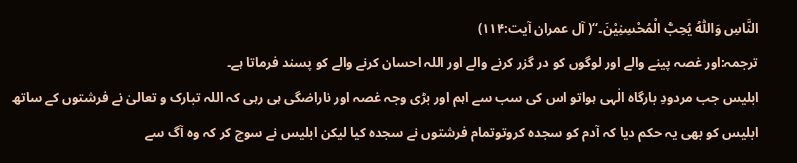النَّاسِ وَاللّٰہُ یُحِبُّ الْمُحْسِنِیْنَ۔‘‘( آل عمران آیت:۱۱۴)
ترجمہ:اور غصہ پینے والے اور لوگوں کو در گزر کرنے والے اور اللہ احسان کرنے والے کو پسند فرماتا ہے۔
ابلیس جب مردودِ بارگاہ الٰہی ہواتو اس کی سب سے اہم اور بڑی وجہ غصہ اور ناراضگی ہی رہی کہ اللہ تبارک و تعالیٰ نے فرشتوں کے ساتھ ابلیس کو بھی یہ حکم دیا کہ آدم کو سجدہ کروتوتمام فرشتوں نے سجدہ کیا لیکن ابلیس نے سوچ کر کہ وہ آگ سے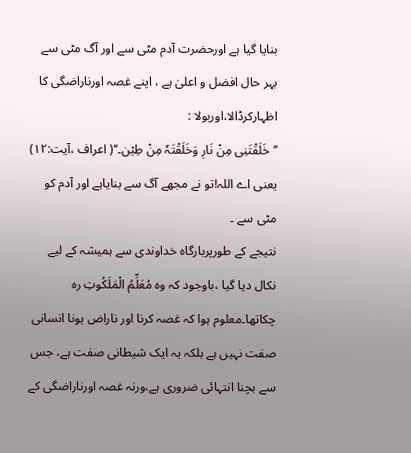بنایا گیا ہے اورحضرت آدم مٹی سے اور آگ مٹی سے بہر حال افضل و اعلیٰ ہے ، اپنے غصہ اورناراضگی کا اظہارکرڈالا،اوربولا :
’’خَلَقْتَنِی مِنْ نَارِ وَخَلَقْتَہٗ مِنْ طِیْن۔‘‘( اعراف ،آیت:۱۲)
یعنی اے اللہ!تو نے مجھے آگ سے بنایاہے اور آدم کو مٹی سے ۔
نتیجے کے طورپربارگاہ خداوندی سے ہمیشہ کے لیے نکال دیا گیا ،باوجود کہ وہ مُعَلِّمُ الْمَلَکُوتِ رہ چکاتھا۔معلوم ہوا کہ غصہ کرنا اور ناراض ہونا انسانی صفت نہیں ہے بلکہ یہ ایک شیطانی صفت ہے، جس سے بچنا انتہائی ضروری ہے،ورنہ غصہ اورناراضگی کے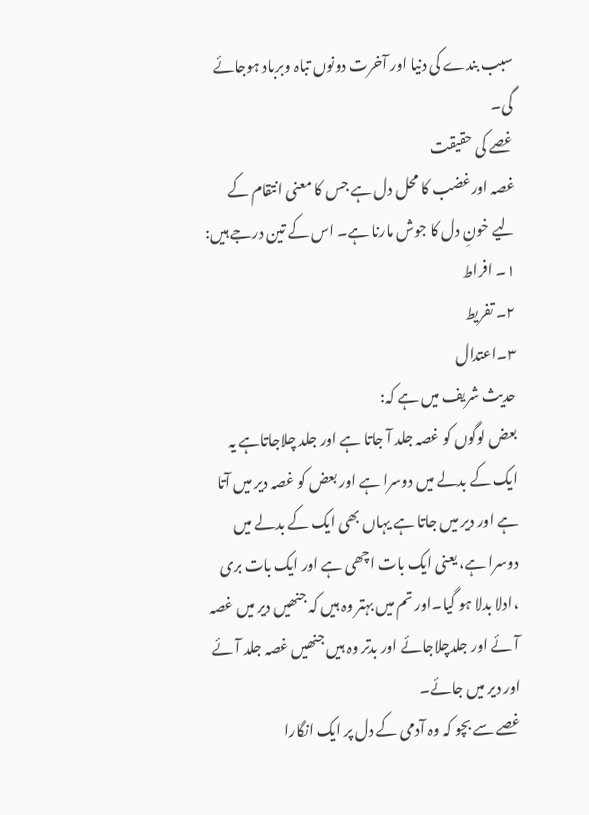سبب بندے کی دنیا اور آخرت دونوں تباہ وبرباد ہوجائے گی۔
غصے کی حقیقت
غصہ اورغضب کا محل دل ہے جس کا معنی انتقام کے لیے خونِ دل کا جوش مارنا ہے۔ اس کے تین درجے ہیں:
۱۔ افراط
۲۔ تفریط
۳۔اعتدال
حدیث شریف میں ہے کہ:
بعض لوگوں کو غصہ جلد آ جاتا ہے اور جلد چلاجاتاہے یہ ایک کے بدلے میں دوسرا ہے اور بعض کو غصہ دیر میں آتا ہے اور دیر میں جاتا ہے یہاں بھی ایک کے بدلے میں دوسرا ہے، یعنی ایک بات اچھی ہے اور ایک بات بری ،ادلا بدلا ہو گیا۔اور تم میں بہتر وہ ہیں کہ جنھیں دیر میں غصہ آئے اور جلدچلاجائے اور بدتر وہ ہیں جنھیں غصہ جلد آئے اور دیر میں جائے۔
غصے سے بچو کہ وہ آدمی کے دل پر ایک انگارا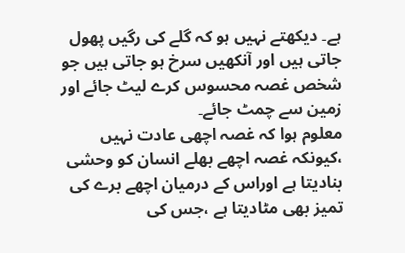ہے۔ دیکھتے نہیں ہو کہ گلے کی رگیں پھول جاتی ہیں اور آنکھیں سرخ ہو جاتی ہیں جو شخص غصہ محسوس کرے لیٹ جائے اور زمین سے چمٹ جائے۔
معلوم ہوا کہ غصہ اچھی عادت نہیں ،کیونکہ غصہ اچھے بھلے انسان کو وحشی بنادیتا ہے اوراس کے درمیان اچھے برے کی تمیز بھی مٹادیتا ہے ،جس کی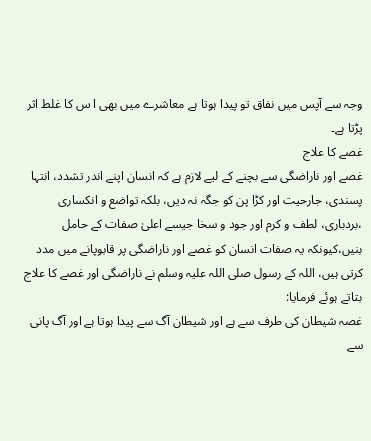وجہ سے آپس میں نفاق تو پیدا ہوتا ہے معاشرے میں بھی ا س کا غلط اثر پڑتا ہے۔
غصے کا علاج
غصے اور ناراضگی سے بچنے کے لیے لازم ہے کہ انسان اپنے اندر تشدد، انتہا پسندی، جارحیت اور کڑا پن کو جگہ نہ دیں، بلکہ تواضع و انکساری ،بردباری، لطف و کرم اور جود و سخا جیسے اعلیٰ صفات کے حامل بنیں،کیونکہ یہ صفات انسان کو غصے اور ناراضگی پر قابوپانے میں مدد کرتی ہیں، اللہ کے رسول صلی اللہ علیہ وسلم نے ناراضگی اور غصے کا علاج بتاتے ہوئے فرمایا:
غصہ شیطان کی طرف سے ہے اور شیطان آگ سے پیدا ہوتا ہے اور آگ پانی سے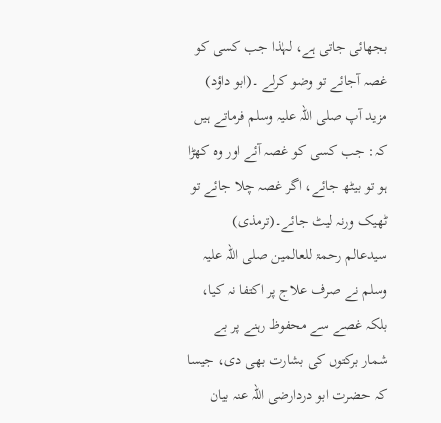بجھائی جاتی ہے، لہٰذا جب کسی کو غصہ آجائے تو وضو کرلے ۔(ابو داؤد)
مزید آپ صلی اللہ علیہ وسلم فرماتے ہیں کہ: جب کسی کو غصہ آئے اور وہ کھڑا ہو تو بیٹھ جائے، اگر غصہ چلا جائے تو ٹھیک ورنہ لیٹ جائے۔(ترمذی)
سیدعالم رحمۃ للعالمین صلی اللہ علیہ وسلم نے صرف علاج پر اکتفا نہ کیا، بلکہ غصے سے محفوظ رہنے پر بے شمار برکتوں کی بشارت بھی دی، جیسا کہ حضرت ابو دردارضی اللہ عنہ بیان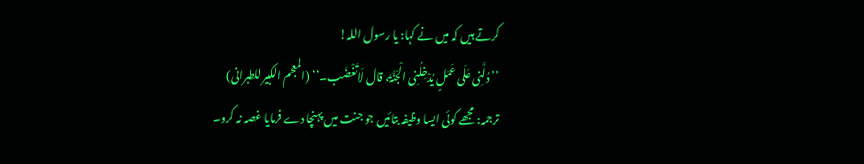کرتے ہیں کہ میں نے کہا: یا رسول اللہ!
’’دُلَّنِی عَلَی عَمَلٍ یُدْخِلُنِی الْجَنَّۃَ، قال لَاتَغْضَب۔‘‘ (المعجم الکبیرللطبرانی)
ترجمہ: مجھے کوئی ایسا وظیفہ بتائیں جو جنت میں پہنچا دے فرمایا غصہ نہ کرو۔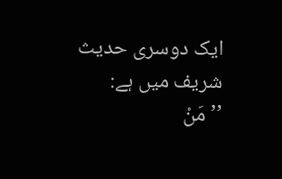ایک دوسری حدیث شریف میں ہے:
’’ مَنْ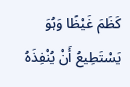کَظَمَ غَیْظًا وَہُوَ یَسْتَطِیعُ أَنْ یُنْفِذَہُ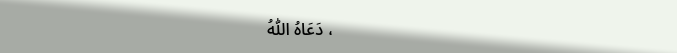، دَعَاہُ اللّٰہُ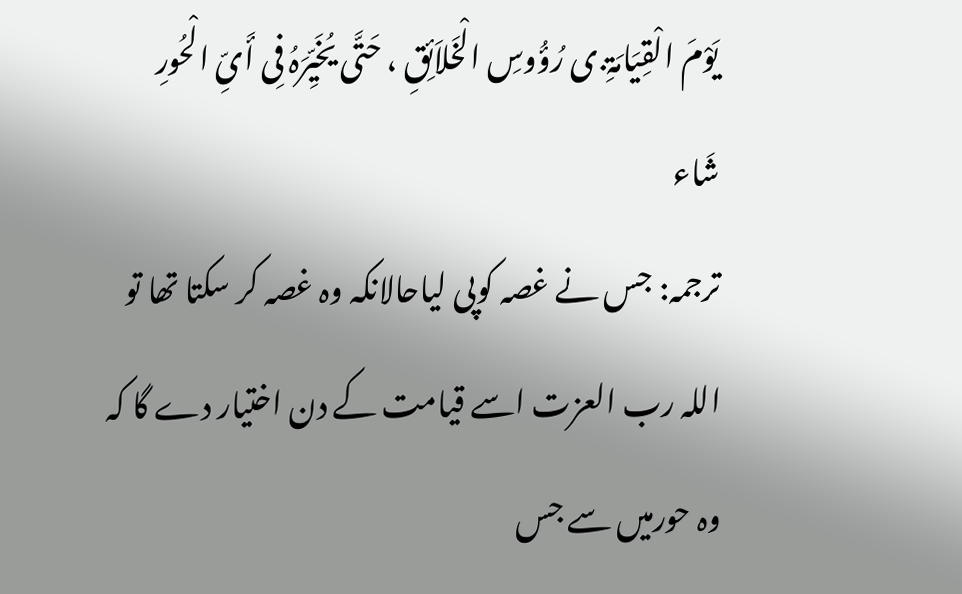یَوْمَ الْقِیَامَۃِ.ی رُؤُوسِ الْخَلاَئِقِ ، حَتَّی یُخَیِّرَہُ فِی أَیِّ الْحُورِ شَاء
ترجمہ: جس نے غصہ کوپی لیاحالانکہ وہ غصہ کر سکتا تھا تو اللہ رب العزت اسے قیامت کے دن اختیار دے گا کہ وہ حورمیں سے جس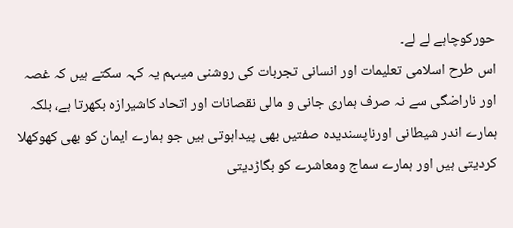حورکوچاہے لے لے۔
اس طرح اسلامی تعلیمات اور انسانی تجربات کی روشنی میںہم یہ کہہ سکتے ہیں کہ غصہ اور ناراضگی سے نہ صرف ہماری جانی و مالی نقصانات اور اتحاد کاشیرازہ بکھرتا ہے، بلکہ ہمارے اندر شیطانی اورناپسندیدہ صفتیں بھی پیداہوتی ہیں جو ہمارے ایمان کو بھی کھوکھلا کردیتی ہیں اور ہمارے سماج ومعاشرے کو بگاڑدیتی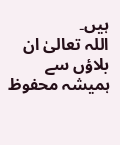ہیں۔
اللہ تعالیٰ ان بلاؤں سے ہمیشہ محفوظ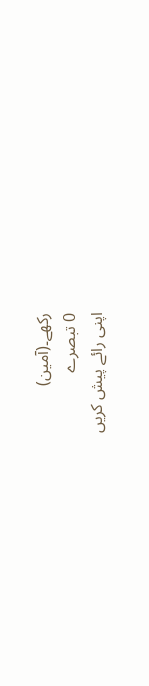رکھے۔(آمین)
0 تبصرے
اپنی رائے پیش کریں